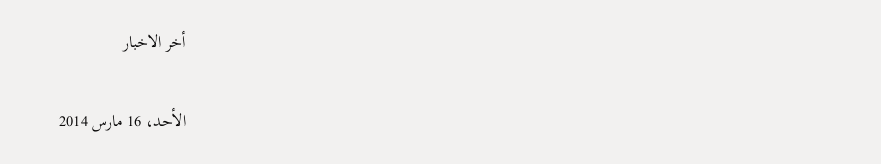أخر الاخبار

الأحد، 16 مارس 2014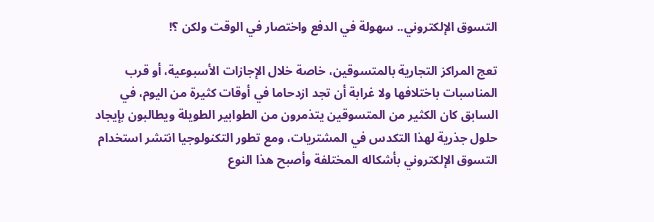التسوق الإلكتروني.. سهولة في الدفع واختصار في الوقت ولكن ؟!

تعج المراكز التجارية بالمتسوقين، خاصة خلال الإجازات الأسبوعية، أو قرب المناسبات باختلافها ولا غرابة أن تجد ازدحاما في أوقات كثيرة من اليوم، في السابق كان الكثير من المتسوقين يتذمرون من الطوابير الطويلة ويطالبون بإيجاد حلول جذرية لهذا التكدس في المشتريات، ومع تطور التكنولوجيا انتشر استخدام التسوق الإلكتروني بأشكاله المختلفة وأصبح هذا النوع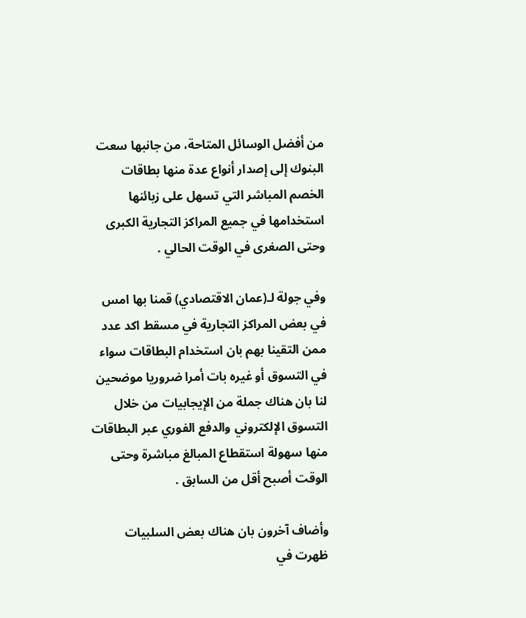من أفضل الوسائل المتاحة، من جانبها سعت البنوك إلى إصدار أنواع عدة منها بطاقات الخصم المباشر التي تسهل على زبائنها استخدامها في جميع المراكز التجارية الكبرى وحتى الصغرى في الوقت الحالي .

وفي جولة لـ(عمان الاقتصادي) قمنا بها امس في بعض المراكز التجارية في مسقط اكد عدد ممن التقينا بهم بان استخدام البطاقات سواء في التسوق أو غيره بات أمرا ضروريا موضحين لنا بان هناك جملة من الإيجابيات من خلال التسوق الإلكتروني والدفع الفوري عبر البطاقات منها سهولة استقطاع المبالغ مباشرة وحتى الوقت أصبح أقل من السابق .

وأضاف آخرون بان هناك بعض السلبيات ظهرت في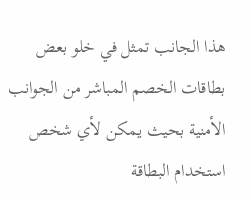هذا الجانب تمثل في خلو بعض بطاقات الخصم المباشر من الجوانب الأمنية بحيث يمكن لأي شخص استخدام البطاقة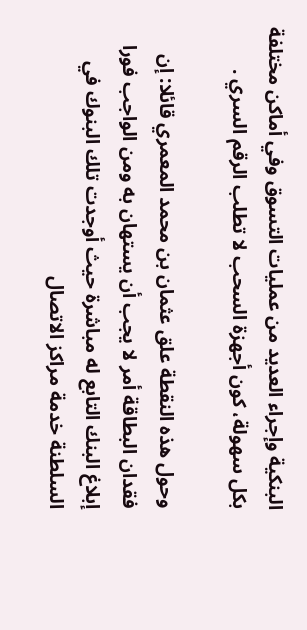البنكية وإجراء العديد من عمليات التسوق وفي أماكن مختلفة بكل سهولة، كون أجهزة السحب لا تطلب الرقم السري .

وحول هذه النقطة علق عثمان بن محمد المعمري قائلا: إن فقدان البطاقة أمر لا يجب أن يستهان به ومن الواجب فورا إبلاغ البنك التابع له مباشرة حيث أوجدت تلك البنوك في السلطنة خدمة مراكز الاتصال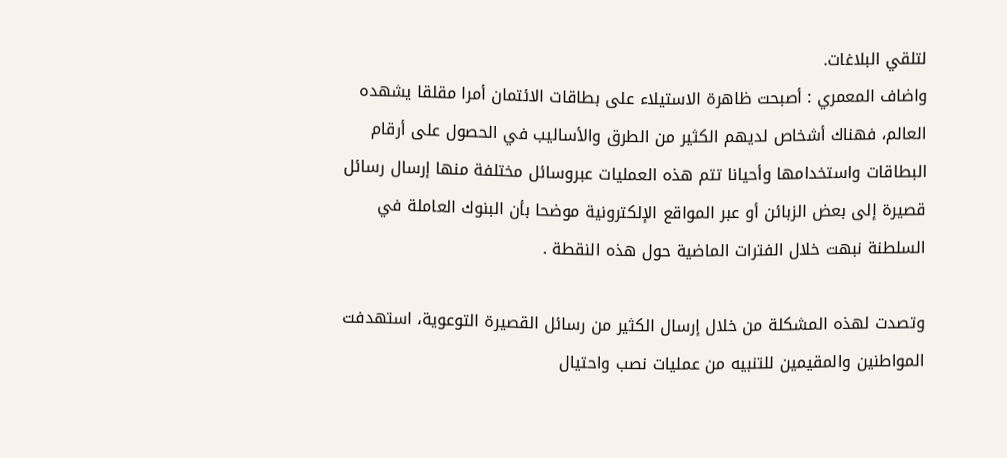لتلقي البلاغات.
واضاف المعمري : أصبحت ظاهرة الاستيلاء على بطاقات الائتمان أمرا مقلقا يشهده العالم، فهناك أشخاص لديهم الكثير من الطرق والأساليب في الحصول على أرقام البطاقات واستخدامها وأحيانا تتم هذه العمليات عبروسائل مختلفة منها إرسال رسائل قصيرة إلى بعض الزبائن أو عبر المواقع الإلكترونية موضحا بأن البنوك العاملة في السلطنة نبهت خلال الفترات الماضية حول هذه النقطة .

وتصدت لهذه المشكلة من خلال إرسال الكثير من رسائل القصيرة التوعوية، استهدفت المواطنين والمقيمين للتنبيه من عمليات نصب واحتيال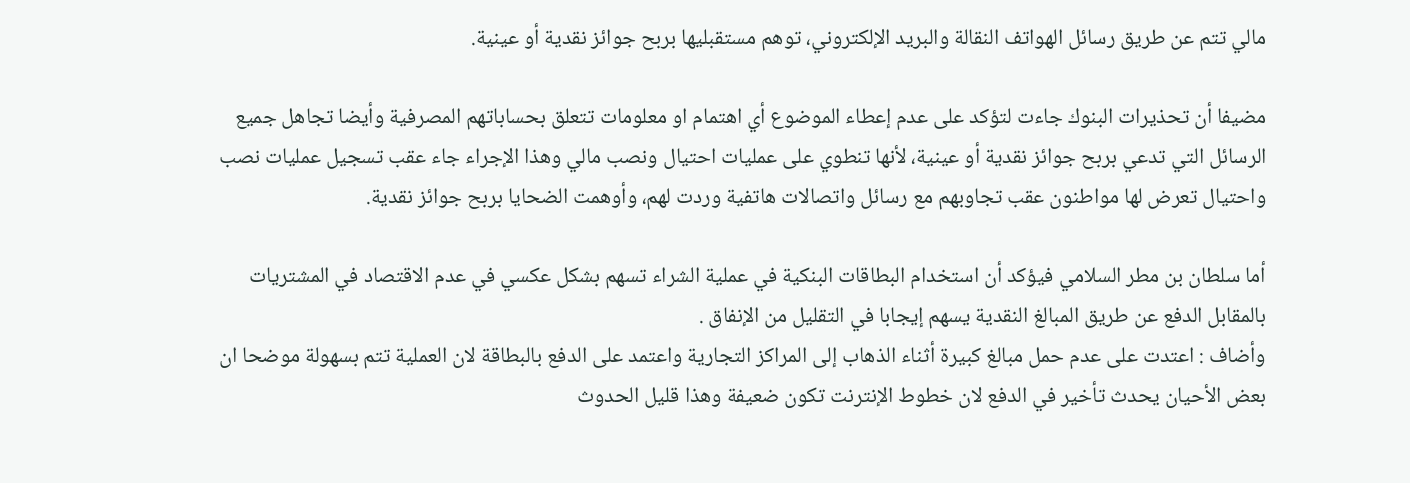مالي تتم عن طريق رسائل الهواتف النقالة والبريد الإلكتروني، توهم مستقبليها بربح جوائز نقدية أو عينية.

مضيفا أن تحذيرات البنوك جاءت لتؤكد على عدم إعطاء الموضوع أي اهتمام او معلومات تتعلق بحساباتهم المصرفية وأيضا تجاهل جميع الرسائل التي تدعي بربح جوائز نقدية أو عينية، لأنها تنطوي على عمليات احتيال ونصب مالي وهذا الإجراء جاء عقب تسجيل عمليات نصب واحتيال تعرض لها مواطنون عقب تجاوبهم مع رسائل واتصالات هاتفية وردت لهم، وأوهمت الضحايا بربح جوائز نقدية.

أما سلطان بن مطر السلامي فيؤكد أن استخدام البطاقات البنكية في عملية الشراء تسهم بشكل عكسي في عدم الاقتصاد في المشتريات بالمقابل الدفع عن طريق المبالغ النقدية يسهم إيجابا في التقليل من الإنفاق .
وأضاف : اعتدت على عدم حمل مبالغ كبيرة أثناء الذهاب إلى المراكز التجارية واعتمد على الدفع بالبطاقة لان العملية تتم بسهولة موضحا ان بعض الأحيان يحدث تأخير في الدفع لان خطوط الإنترنت تكون ضعيفة وهذا قليل الحدوث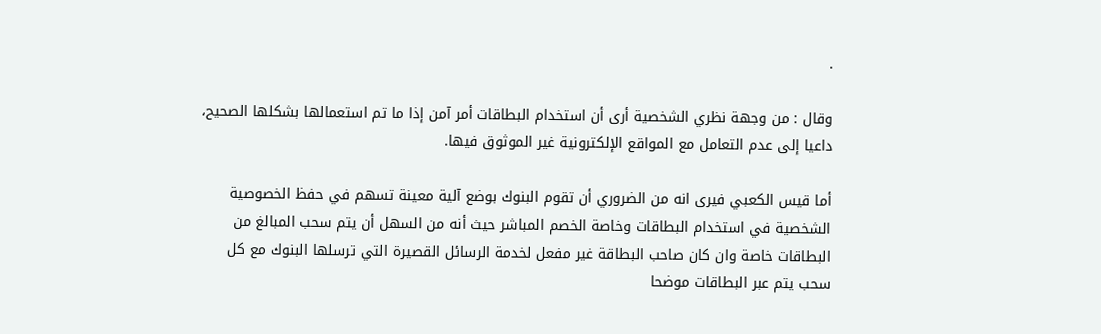.

وقال : من وجهة نظري الشخصية أرى أن استخدام البطاقات أمر آمن إذا ما تم استعمالها بشكلها الصحيح، داعيا إلى عدم التعامل مع المواقع الإلكترونية غير الموثوق فيها.

أما قيس الكعبي فيرى انه من الضروري أن تقوم البنوك بوضع آلية معينة تسهم في حفظ الخصوصية الشخصية في استخدام البطاقات وخاصة الخصم المباشر حيث أنه من السهل أن يتم سحب المبالغ من البطاقات خاصة وان كان صاحب البطاقة غير مفعل لخدمة الرسائل القصيرة التي ترسلها البنوك مع كل سحب يتم عبر البطاقات موضحا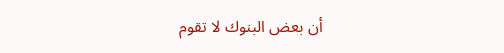أن بعض البنوك لا تقوم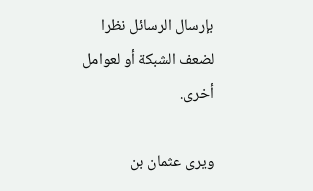بإرسال الرسائل نظرا لضعف الشبكة أو لعوامل أخرى.

ويرى عثمان بن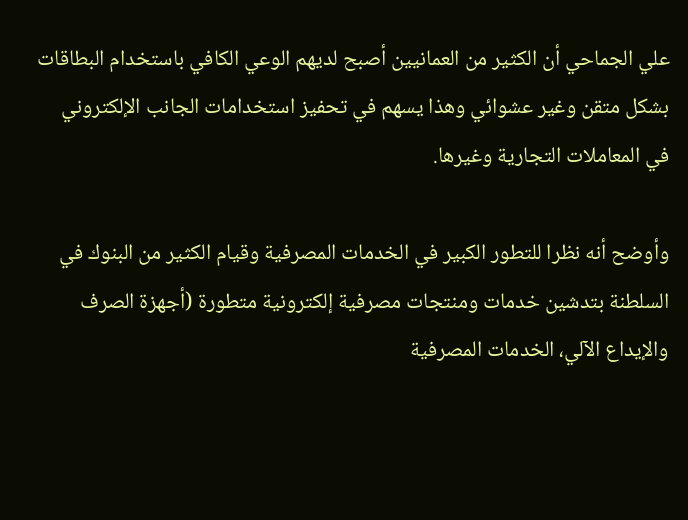علي الجماحي أن الكثير من العمانيين أصبح لديهم الوعي الكافي باستخدام البطاقات بشكل متقن وغير عشوائي وهذا يسهم في تحفيز استخدامات الجانب الإلكتروني في المعاملات التجارية وغيرها.

وأوضح أنه نظرا للتطور الكبير في الخدمات المصرفية وقيام الكثير من البنوك في السلطنة بتدشين خدمات ومنتجات مصرفية إلكترونية متطورة (أجهزة الصرف والإيداع الآلي، الخدمات المصرفية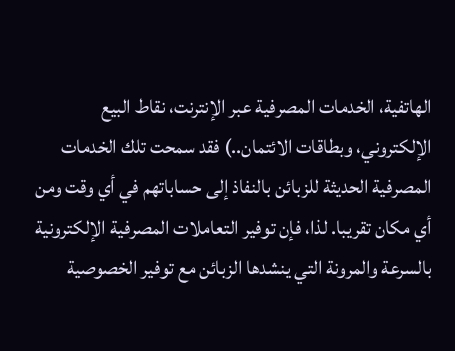الهاتفية، الخدمات المصرفية عبر الإنترنت، نقاط البيع الإلكتروني، وبطاقات الائتمان..) فقد سمحت تلك الخدمات المصرفية الحديثة للزبائن بالنفاذ إلى حساباتهم في أي وقت ومن أي مكان تقريبا. لذا، فإن توفير التعاملات المصرفية الإلكترونية بالسرعة والمرونة التي ينشدها الزبائن مع توفير الخصوصية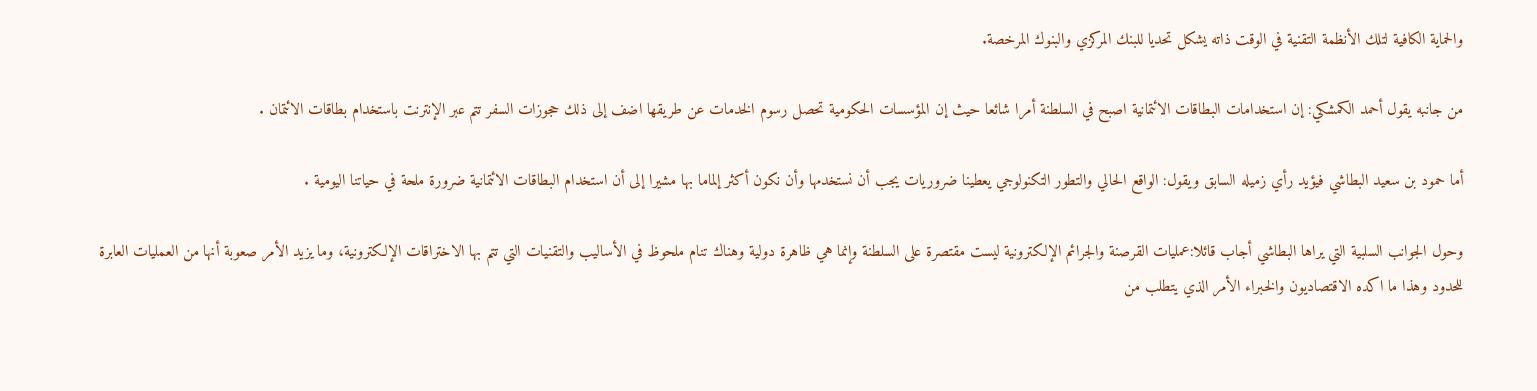والحماية الكافية لتلك الأنظمة التقنية في الوقت ذاته يشكل تحديا للبنك المركزي والبنوك المرخصة.

من جانبه يقول أحمد الكمشكي: إن استخدامات البطاقات الائتمانية اصبح في السلطنة أمرا شائعا حيث إن المؤسسات الحكومية تحصل رسوم الخدمات عن طريقها اضف إلى ذلك حجوزات السفر تتم عبر الإنترنت باستخدام بطاقات الائتمان .

أما حمود بن سعيد البطاشي فيؤيد رأي زميله السابق ويقول: الواقع الحالي والتطور التكنولوجي يعطينا ضروريات يجب أن نستخدمها وأن نكون أكثر إلماما بها مشيرا إلى أن استخدام البطاقات الائتمانية ضرورة ملحة في حياتنا اليومية .

وحول الجوانب السلبية التي يراها البطاشي أجاب قائلا:عمليات القرصنة والجرائم الإلكترونية ليست مقتصرة على السلطنة وإنما هي ظاهرة دولية وهناك تنام ملحوظ في الأساليب والتقنيات التي تتم بها الاختراقات الإلكترونية، وما يزيد الأمر صعوبة أنها من العمليات العابرة للحدود وهذا ما اكده الاقتصاديون والخبراء الأمر الذي يتطلب من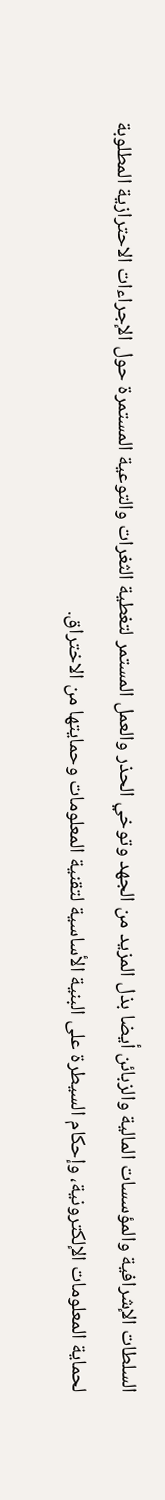السلطات الإشرافية والمؤسسات المالية والزبائن أيضا بذل المزيد من الجهد وتوخي الحذر والعمل المستمر لتغطية الثغرات والتوعية المستمرة حول الإجراءات الاحترازية المطلوبة لحماية المعلومات الإلكترونية، وإحكام السيطرة على البنية الأساسية لتقنية المعلومات وحمايتها من الاختراق.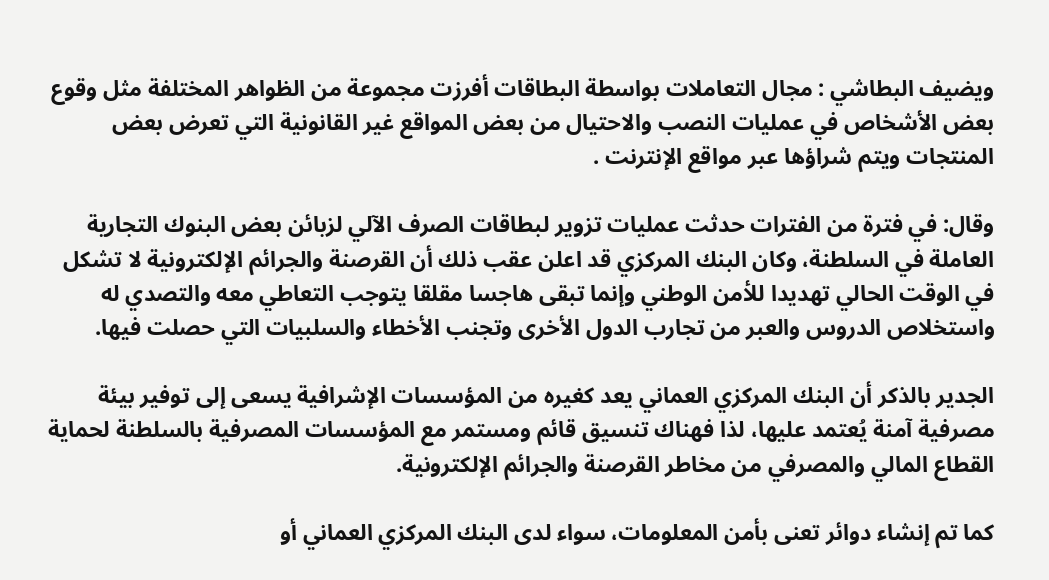ويضيف البطاشي : مجال التعاملات بواسطة البطاقات أفرزت مجموعة من الظواهر المختلفة مثل وقوع بعض الأشخاص في عمليات النصب والاحتيال من بعض المواقع غير القانونية التي تعرض بعض المنتجات ويتم شراؤها عبر مواقع الإنترنت .

وقال: في فترة من الفترات حدثت عمليات تزوير لبطاقات الصرف الآلي لزبائن بعض البنوك التجارية العاملة في السلطنة، وكان البنك المركزي قد اعلن عقب ذلك أن القرصنة والجرائم الإلكترونية لا تشكل في الوقت الحالي تهديدا للأمن الوطني وإنما تبقى هاجسا مقلقا يتوجب التعاطي معه والتصدي له واستخلاص الدروس والعبر من تجارب الدول الأخرى وتجنب الأخطاء والسلبيات التي حصلت فيها.

الجدير بالذكر أن البنك المركزي العماني يعد كغيره من المؤسسات الإشرافية يسعى إلى توفير بيئة مصرفية آمنة يُعتمد عليها، لذا فهناك تنسيق قائم ومستمر مع المؤسسات المصرفية بالسلطنة لحماية القطاع المالي والمصرفي من مخاطر القرصنة والجرائم الإلكترونية.

كما تم إنشاء دوائر تعنى بأمن المعلومات، سواء لدى البنك المركزي العماني أو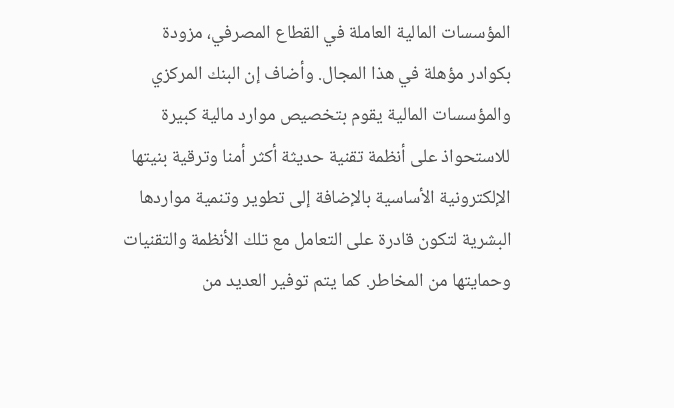المؤسسات المالية العاملة في القطاع المصرفي، مزودة بكوادر مؤهلة في هذا المجال. وأضاف إن البنك المركزي والمؤسسات المالية يقوم بتخصيص موارد مالية كبيرة للاستحواذ على أنظمة تقنية حديثة أكثر أمنا وترقية بنيتها الإلكترونية الأساسية بالإضافة إلى تطوير وتنمية مواردها البشرية لتكون قادرة على التعامل مع تلك الأنظمة والتقنيات وحمايتها من المخاطر. كما يتم توفير العديد من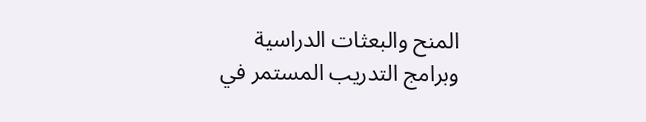المنح والبعثات الدراسية وبرامج التدريب المستمر في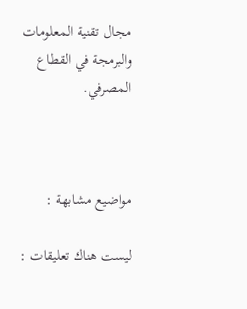مجال تقنية المعلومات والبرمجة في القطاع المصرفي.



مواضيع مشابهة :

ليست هناك تعليقات :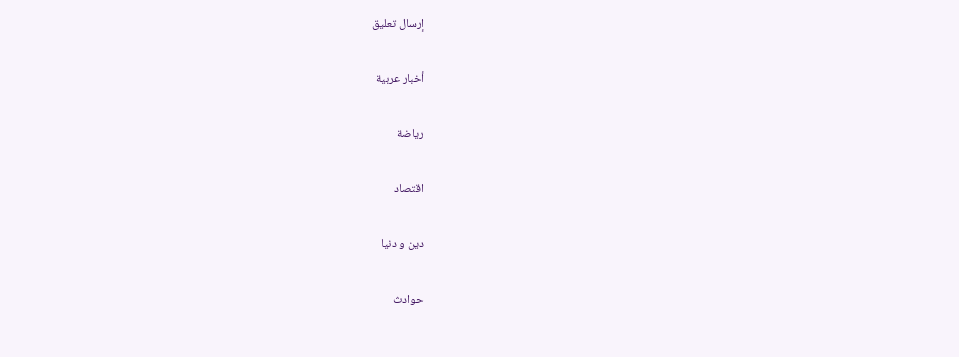إرسال تعليق

أخبار عربية

رياضة

اقتصاد

دين و دنيا

حوادث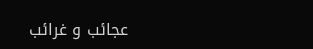عجائب و غرائب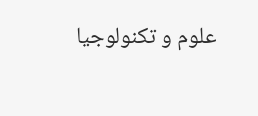علوم و تكنولوجيا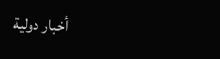أخبار دولية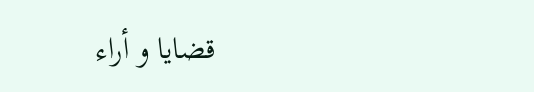قضايا و أراء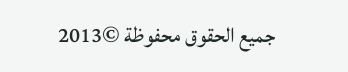جميع الحقوق محفوظة ©2013